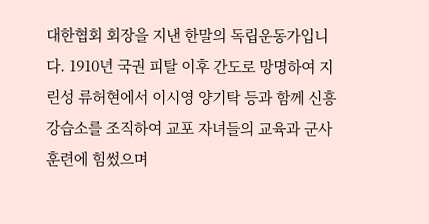대한협회 회장을 지낸 한말의 독립운동가입니다. 1910년 국권 피탈 이후 간도로 망명하여 지린성 류허현에서 이시영 양기탁 등과 함께 신흥강습소를 조직하여 교포 자녀들의 교육과 군사훈련에 힘썼으며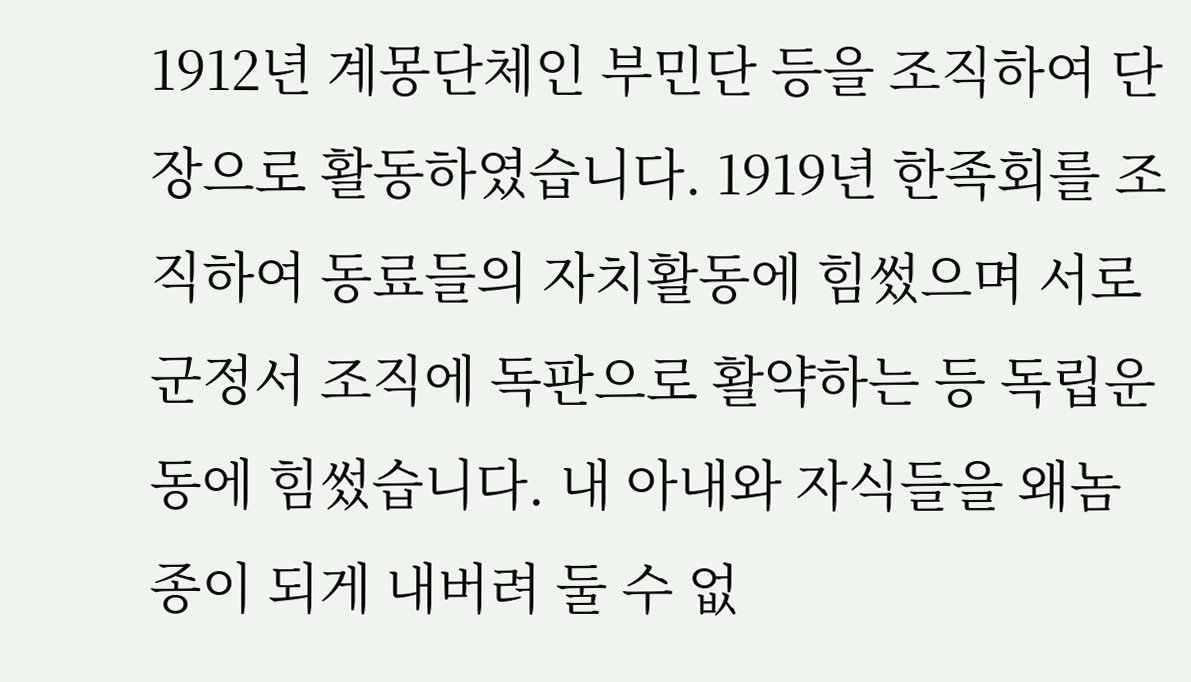1912년 계몽단체인 부민단 등을 조직하여 단장으로 활동하였습니다. 1919년 한족회를 조직하여 동료들의 자치활동에 힘썼으며 서로군정서 조직에 독판으로 활약하는 등 독립운동에 힘썼습니다. 내 아내와 자식들을 왜놈 종이 되게 내버려 둘 수 없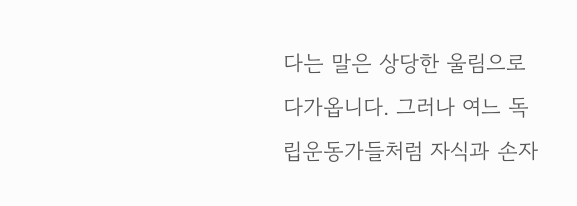다는 말은 상당한 울림으로 다가옵니다. 그러나 여느 독립운동가들처럼 자식과 손자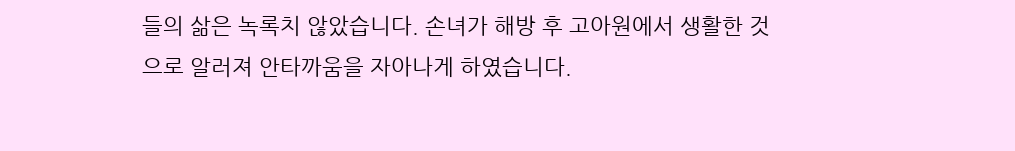들의 삶은 녹록치 않았습니다. 손녀가 해방 후 고아원에서 생활한 것으로 알러져 안타까움을 자아나게 하였습니다.